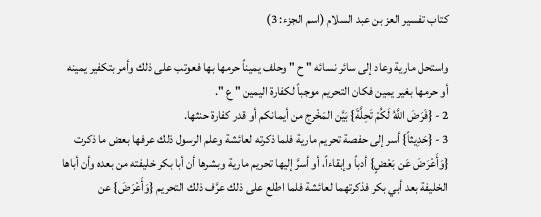كتاب تفسير العز بن عبد السلام (اسم الجزء: 3)

واستحل مارية وعاد إلى سائر نسائه " ح " وحلف يميناً حرمها بها فعوتب على ذلك وأمر بتكفير يمينه أو حرمها بغير يمين فكان التحريم موجباً لكفارة اليمين " ع ".
2 - {فَرَضَ اللَّهُ لَكُمْ تَحِلَّةَ} بَيَّن المَخْرج من أيمانكم أو قدر كفارة حنثها.
3 - {حَدِيثاً} أسر إلى حفصة تحريم مارية فلما ذكرته لعائشة وعلم الرسول ذلك عرفها بعض ما ذكرت {وَأَعْرَضَ عَن بَعْضٍ} أدباً وإبقاءاً، أو أسرَّ إليها تحريم مارية وبشرها أن أبا بكر خليفته من بعده وأن أباها الخليفة بعد أبي بكر فذكرتهما لعائشة فلما اطلع على ذلك عرَّف ذلك التحريم {وَأَعْرَضَ} عن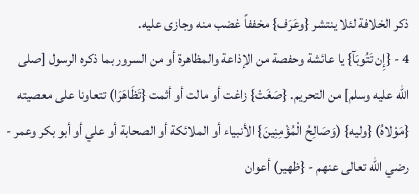ذكر الخلافة لئلا ينتشر {وعَرَف} مخففاً غضب منه وجازى عليه.
4 - {إِن تَتُوبَآ} يا عائشة وحفصة من الإذاعة والمظاهرة أو من السرور بما ذكره الرسول [صلى الله عليه وسلم] من التحريم. {صَغَتْ} زاغت أو مالت أو أثمت {تَظَاهَرَا) تتعاونا على معصيته {مَوْلاهُ) {وليه} (وَصَالِحُ الْمُؤْمِنِينَ} الأنبياء أو الملائكة أو الصحابة أو علي أو أبو بكر وعمر - رضي الله تعالى عنهم - {ظهير) أعوان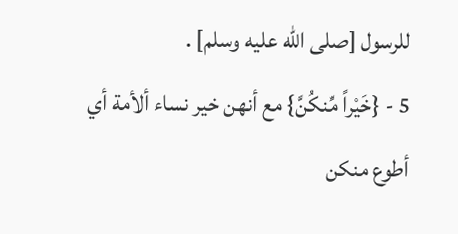للرسول [صلى الله عليه وسلم] .
5 - {خَيْراً مِّنكُنَّ} مع أنهن خير نساء ألأمة أي أطوع منكن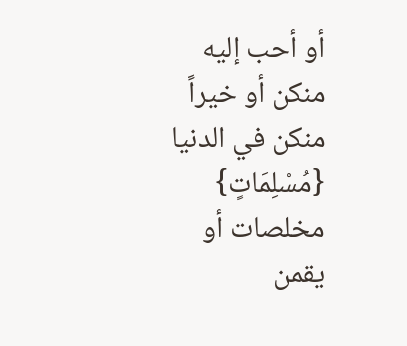أو أحب إليه منكن أو خيراً منكن في الدنيا {مُسْلِمَاتٍ} مخلصات أو يقمن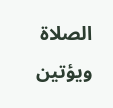الصلاة ويؤتين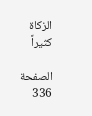الزكاة كثيراً

الصفحة 336